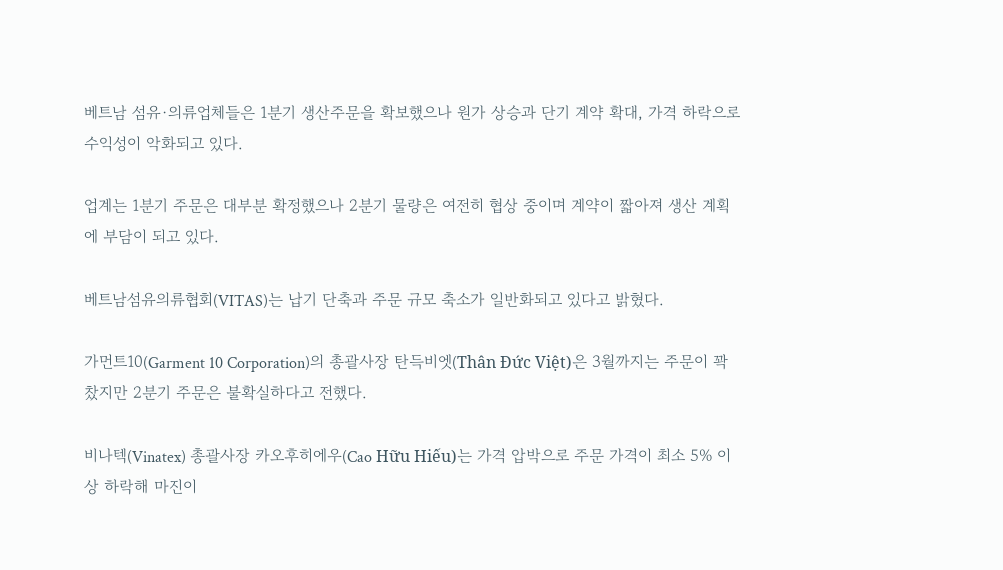베트남 섬유·의류업체들은 1분기 생산주문을 확보했으나 원가 상승과 단기 계약 확대, 가격 하락으로 수익성이 악화되고 있다.

업계는 1분기 주문은 대부분 확정했으나 2분기 물량은 여전히 협상 중이며 계약이 짧아져 생산 계획에 부담이 되고 있다.

베트남섬유의류협회(VITAS)는 납기 단축과 주문 규모 축소가 일반화되고 있다고 밝혔다.

가먼트10(Garment 10 Corporation)의 총괄사장 탄득비엣(Thân Đức Việt)은 3월까지는 주문이 꽉 찼지만 2분기 주문은 불확실하다고 전했다.

비나텍(Vinatex) 총괄사장 카오후히에우(Cao Hữu Hiếu)는 가격 압박으로 주문 가격이 최소 5% 이상 하락해 마진이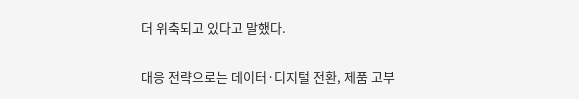더 위축되고 있다고 말했다.

대응 전략으로는 데이터·디지털 전환, 제품 고부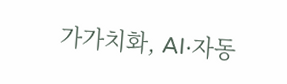가가치화, AI·자동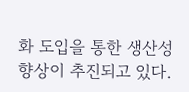화 도입을 통한 생산성 향상이 추진되고 있다.